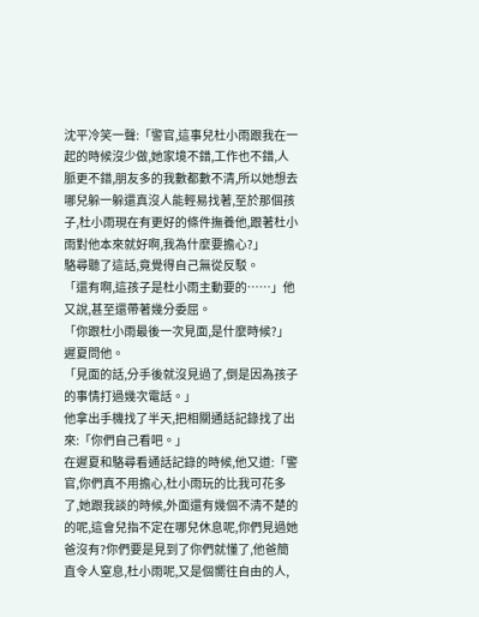沈平冷笑一聲:「警官,這事兒杜小雨跟我在一起的時候沒少做,她家境不錯,工作也不錯,人脈更不錯,朋友多的我數都數不清,所以她想去哪兒躲一躲還真沒人能輕易找著,至於那個孩子,杜小雨現在有更好的條件撫養他,跟著杜小雨對他本來就好啊,我為什麼要擔心?」
駱尋聽了這話,竟覺得自己無從反駁。
「還有啊,這孩子是杜小雨主動要的……」他又說,甚至還帶著幾分委屈。
「你跟杜小雨最後一次見面,是什麼時候?」遲夏問他。
「見面的話,分手後就沒見過了,倒是因為孩子的事情打過幾次電話。」
他拿出手機找了半天,把相關通話記錄找了出來:「你們自己看吧。」
在遲夏和駱尋看通話記錄的時候,他又道:「警官,你們真不用擔心,杜小雨玩的比我可花多了,她跟我談的時候,外面還有幾個不清不楚的的呢,這會兒指不定在哪兒休息呢,你們見過她爸沒有?你們要是見到了你們就懂了,他爸簡直令人窒息,杜小雨呢,又是個嚮往自由的人,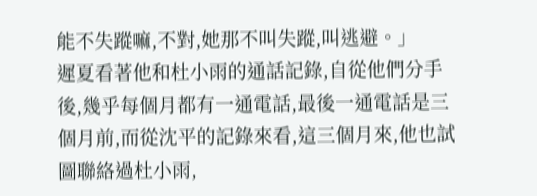能不失蹤嘛,不對,她那不叫失蹤,叫逃避。」
遲夏看著他和杜小雨的通話記錄,自從他們分手後,幾乎每個月都有一通電話,最後一通電話是三個月前,而從沈平的記錄來看,這三個月來,他也試圖聯絡過杜小雨,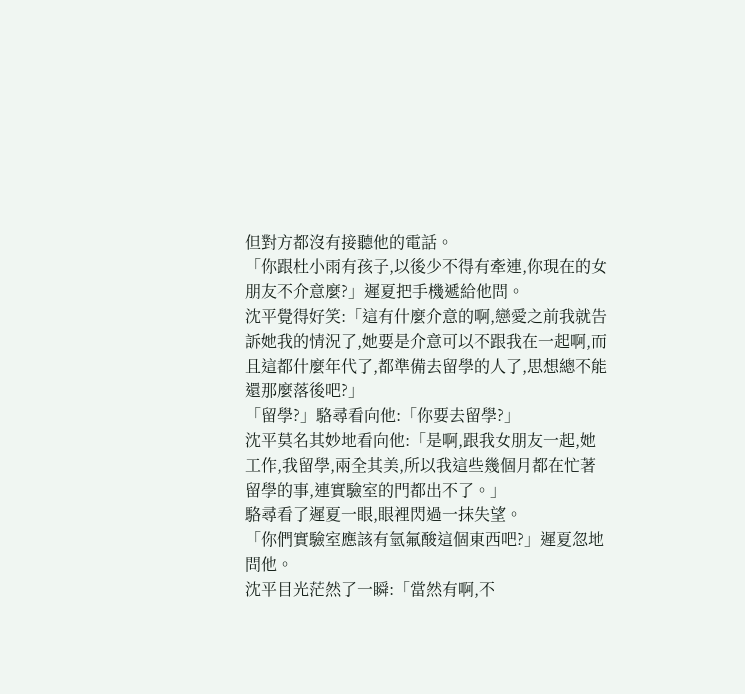但對方都沒有接聽他的電話。
「你跟杜小雨有孩子,以後少不得有牽連,你現在的女朋友不介意麼?」遲夏把手機遞給他問。
沈平覺得好笑:「這有什麼介意的啊,戀愛之前我就告訴她我的情況了,她要是介意可以不跟我在一起啊,而且這都什麼年代了,都準備去留學的人了,思想總不能還那麼落後吧?」
「留學?」駱尋看向他:「你要去留學?」
沈平莫名其妙地看向他:「是啊,跟我女朋友一起,她工作,我留學,兩全其美,所以我這些幾個月都在忙著留學的事,連實驗室的門都出不了。」
駱尋看了遲夏一眼,眼裡閃過一抹失望。
「你們實驗室應該有氫氟酸這個東西吧?」遲夏忽地問他。
沈平目光茫然了一瞬:「當然有啊,不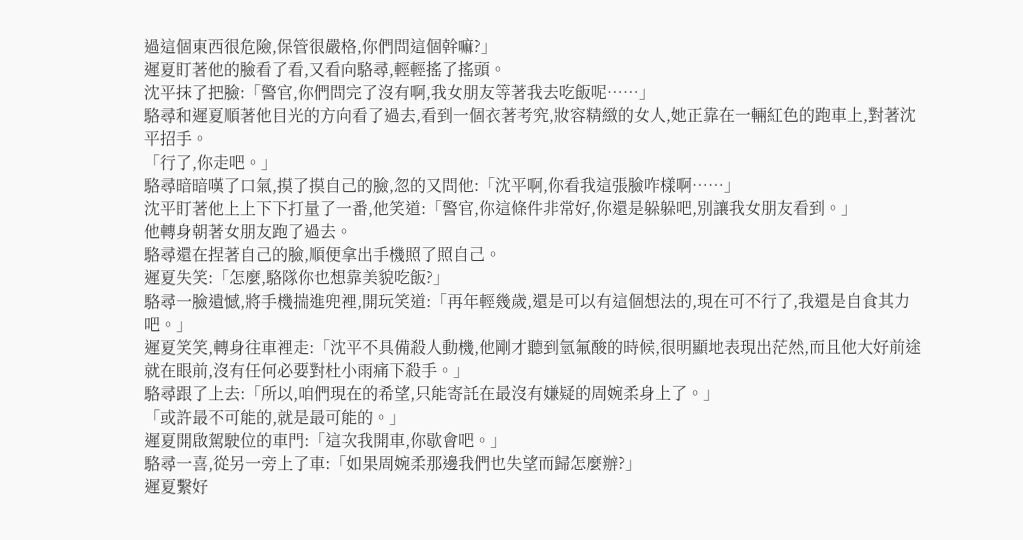過這個東西很危險,保管很嚴格,你們問這個幹嘛?」
遲夏盯著他的臉看了看,又看向駱尋,輕輕搖了搖頭。
沈平抹了把臉:「警官,你們問完了沒有啊,我女朋友等著我去吃飯呢……」
駱尋和遲夏順著他目光的方向看了過去,看到一個衣著考究,妝容精緻的女人,她正靠在一輛紅色的跑車上,對著沈平招手。
「行了,你走吧。」
駱尋暗暗嘆了口氣,摸了摸自己的臉,忽的又問他:「沈平啊,你看我這張臉咋樣啊……」
沈平盯著他上上下下打量了一番,他笑道:「警官,你這條件非常好,你還是躲躲吧,別讓我女朋友看到。」
他轉身朝著女朋友跑了過去。
駱尋還在捏著自己的臉,順便拿出手機照了照自己。
遲夏失笑:「怎麼,駱隊你也想靠美貌吃飯?」
駱尋一臉遺憾,將手機揣進兜裡,開玩笑道:「再年輕幾歲,還是可以有這個想法的,現在可不行了,我還是自食其力吧。」
遲夏笑笑,轉身往車裡走:「沈平不具備殺人動機,他剛才聽到氫氟酸的時候,很明顯地表現出茫然,而且他大好前途就在眼前,沒有任何必要對杜小雨痛下殺手。」
駱尋跟了上去:「所以,咱們現在的希望,只能寄託在最沒有嫌疑的周婉柔身上了。」
「或許最不可能的,就是最可能的。」
遲夏開啟駕駛位的車門:「這次我開車,你歇會吧。」
駱尋一喜,從另一旁上了車:「如果周婉柔那邊我們也失望而歸怎麼辦?」
遲夏繫好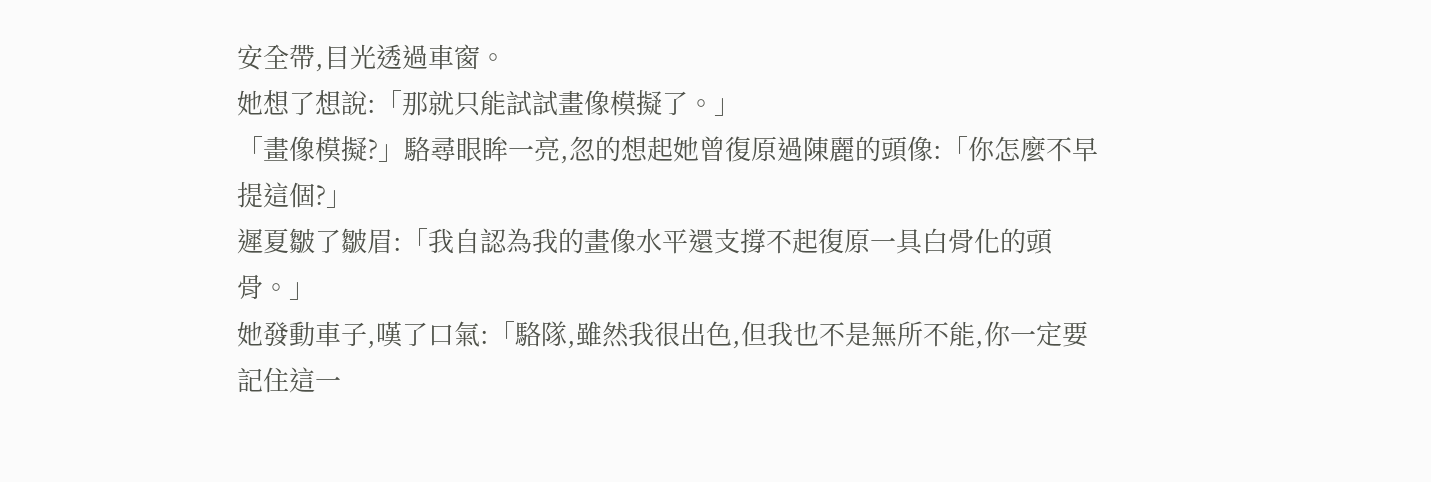安全帶,目光透過車窗。
她想了想說:「那就只能試試畫像模擬了。」
「畫像模擬?」駱尋眼眸一亮,忽的想起她曾復原過陳麗的頭像:「你怎麼不早提這個?」
遲夏皺了皺眉:「我自認為我的畫像水平還支撐不起復原一具白骨化的頭骨。」
她發動車子,嘆了口氣:「駱隊,雖然我很出色,但我也不是無所不能,你一定要記住這一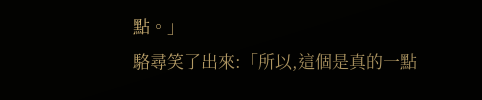點。」
駱尋笑了出來:「所以,這個是真的一點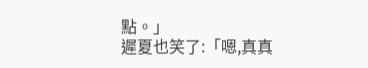點。」
遲夏也笑了:「嗯,真真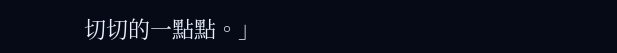切切的一點點。」